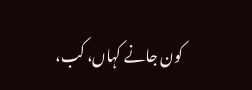کون جانے کہاں، کب،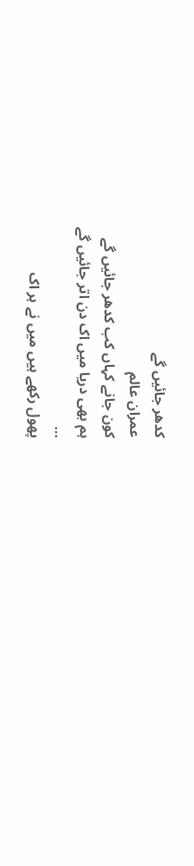کدھر جائیں گے
عمران عالم
کون جانے کہاں کب کدھر جائیں گے
ہم بھی دریا میں اک دن اتر جائیں گے
…
پھول رکھے ہیں میں نے ہر اک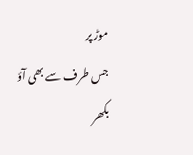موڑ پر
جس طرف سے بھی آؤ بکھر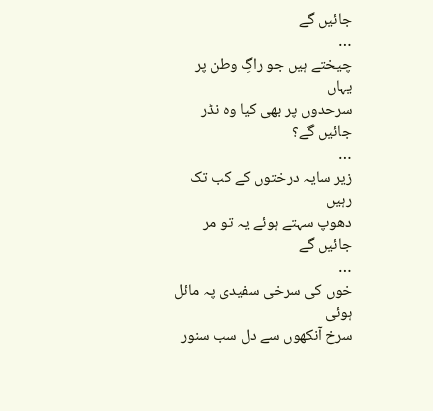جائیں گے
…
چیختے ہیں جو راگِ وطن پر یہاں
سرحدوں پر بھی کیا وہ نڈر جائیں گے؟
…
زیر سایہ درختوں کے کب تک رہیں
دھوپ سہتے ہوئے یہ تو مر جائیں گے
…
خوں کی سرخی سفیدی پہ مائل ہوئی
سرخ آنکھوں سے دل سب سنور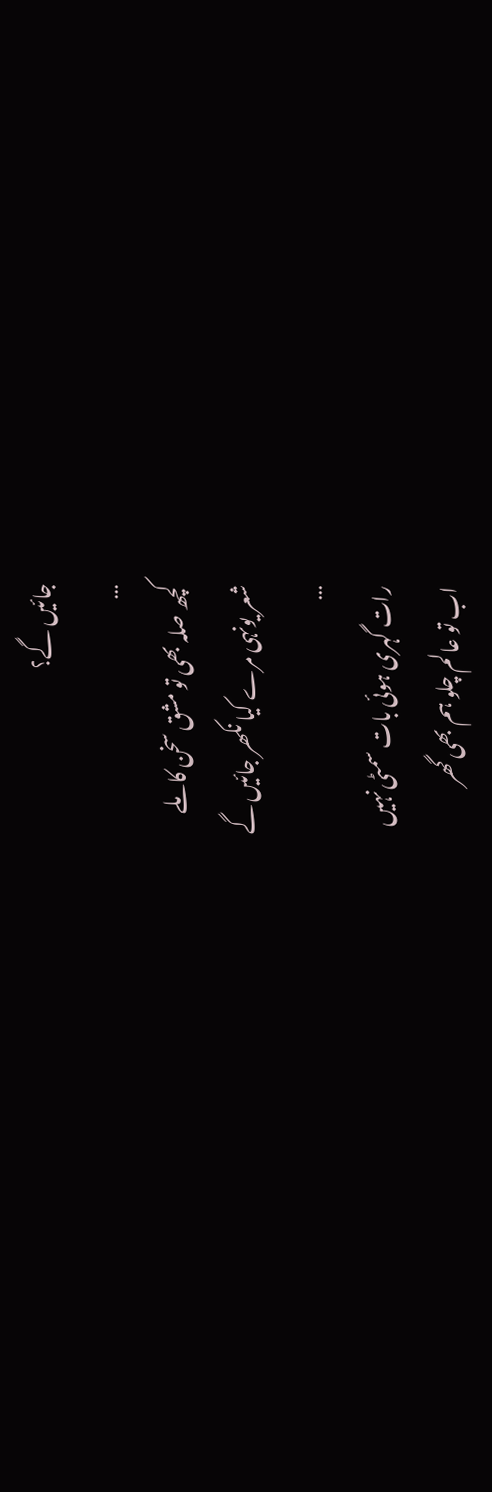جائیں گے؟
…
کچھ صلہ بھی تو مشق سخن کا ملے
شعر یونہی مرے کیا نکھر جائیں گے
…
رات گہری ہوئی بات سمٹی نہیں
اب تو عالم چلو ہم بھی گھر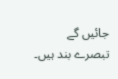جائیں گے
تبصرے بند ہیں۔